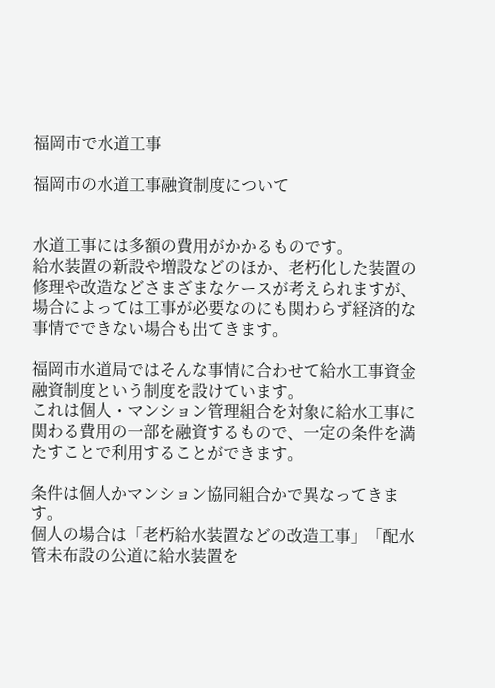福岡市で水道工事

福岡市の水道工事融資制度について


水道工事には多額の費用がかかるものです。
給水装置の新設や増設などのほか、老朽化した装置の修理や改造などさまざまなケースが考えられますが、場合によっては工事が必要なのにも関わらず経済的な事情でできない場合も出てきます。

福岡市水道局ではそんな事情に合わせて給水工事資金融資制度という制度を設けています。
これは個人・マンション管理組合を対象に給水工事に関わる費用の一部を融資するもので、一定の条件を満たすことで利用することができます。

条件は個人かマンション協同組合かで異なってきます。
個人の場合は「老朽給水装置などの改造工事」「配水管未布設の公道に給水装置を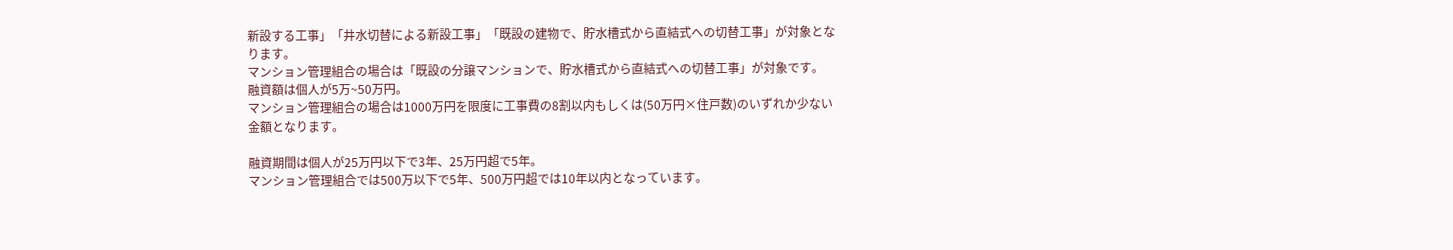新設する工事」「井水切替による新設工事」「既設の建物で、貯水槽式から直結式への切替工事」が対象となります。
マンション管理組合の場合は「既設の分譲マンションで、貯水槽式から直結式への切替工事」が対象です。
融資額は個人が5万~50万円。
マンション管理組合の場合は1000万円を限度に工事費の8割以内もしくは(50万円×住戸数)のいずれか少ない金額となります。

融資期間は個人が25万円以下で3年、25万円超で5年。
マンション管理組合では500万以下で5年、500万円超では10年以内となっています。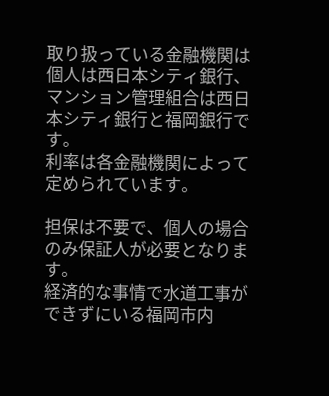取り扱っている金融機関は個人は西日本シティ銀行、マンション管理組合は西日本シティ銀行と福岡銀行です。
利率は各金融機関によって定められています。

担保は不要で、個人の場合のみ保証人が必要となります。
経済的な事情で水道工事ができずにいる福岡市内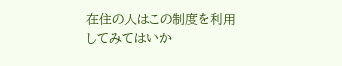在住の人はこの制度を利用してみてはいか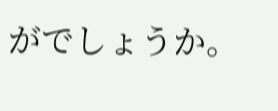がでしょうか。